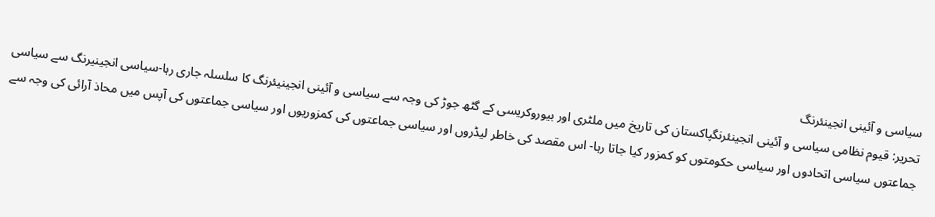سیاسی و آئینی انجینئرنگ
تحریر: قیوم نظامی سیاسی و آئینی انجینئرنگپاکستان کی تاریخ میں ملٹری اور بیوروکریسی کے گٹھ جوڑ کی وجہ سے سیاسی و آئینی انجینیئرنگ کا سلسلہ جاری رہا-سیاسی انجینیرنگ سے سیاسی جماعتوں سیاسی اتحادوں اور سیاسی حکومتوں کو کمزور کیا جاتا رہا- اس مقصد کی خاطر لیڈروں اور سیاسی جماعتوں کی کمزوریوں اور سیاسی جماعتوں کی آپس میں محاذ آرائی کی وجہ سے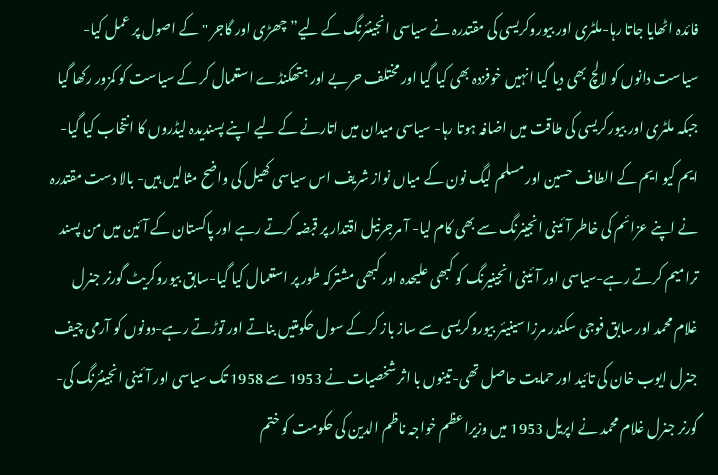فائدہ اٹھایا جاتا رہا-ملٹری اور بیوروکریسی کی مقتدرہ نے سیاسی انجینئرنگ کے لیے” چھڑی اور گاجر "کے اصول پر عمل کیا-سیاست دانوں کو لالچ بھی دیا گیا انہیں خوفزدہ بھی کیا گیا اور مختلف حربے اور ہتھکنڈے استعمال کر کے سیاست کو کمزور رکھا گیا جبکہ ملٹری اور بیورکریسی کی طاقت میں اضافہ ہوتا رہا- سیاسی میدان میں اتارنے کے لیے اپنے پسندیدہ لیڈروں کا انتخاب کیا گیا-ایم کیو ایم کے الطاف حسین اور مسلم لیگ نون کے میاں نواز شریف اس سیاسی کھیل کی واضح مثالیں ہیں- بالا دست مقتدرہ نے اپنے عزائم کی خاطر آئینی انجینرنگ سے بھی کام لیا- آ مرجرنیل اقتدار پر قبضہ کرتے رہے اور پاکستان کے آئین میں من پسند ترامیم کرتے رہے-سیاسی اور آئینی انجینیرنگ کو کبھی علیحدہ اور کبھی مشترکہ طور پر استعمال کیا گیا-سابق بیوروکریٹ گورنر جنرل غلام محمد اور سابق فوجی سکندر مرزا سینیئر بیوروکریسی سے ساز باز کر کے سول حکومتیں بناتے اور توڑتے رہے-دونوں کو آرمی چیف جنرل ایوب خان کی تائید اور حمایت حاصل تھی-تینوں با اثر شخصیات نے 1953 سے 1958 تک سیاسی اور آئینی انجینئرنگ کی-گورنر جنرل غلام محمد نے اپریل 1953 میں وزیراعظم خواجہ ناظم الدین کی حکومت کو ختم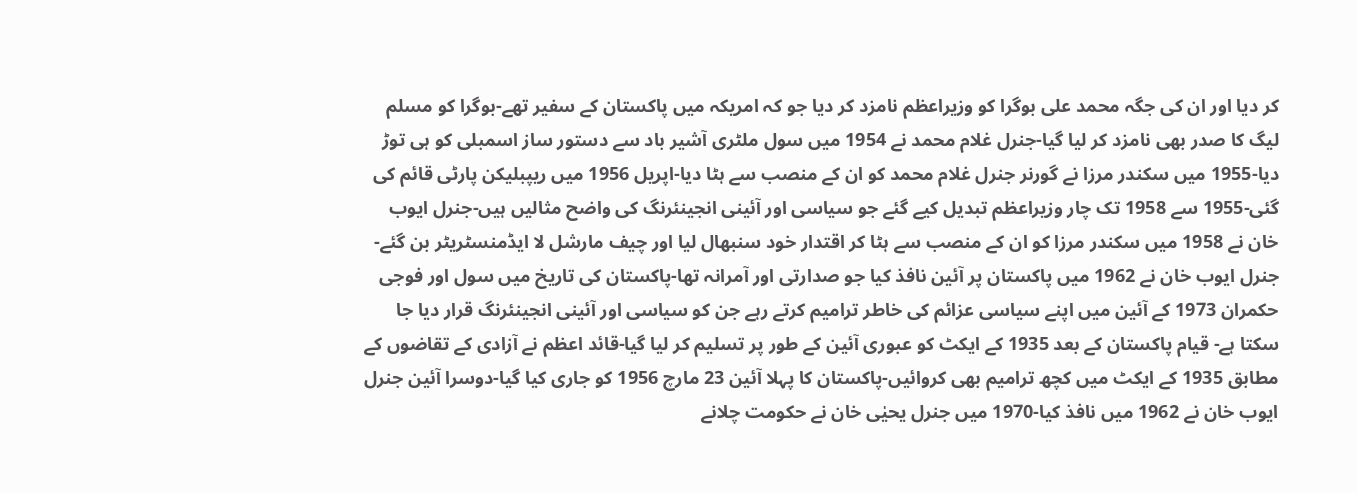کر دیا اور ان کی جگہ محمد علی بوگرا کو وزیراعظم نامزد کر دیا جو کہ امریکہ میں پاکستان کے سفیر تھے-بوگرا کو مسلم لیگ کا صدر بھی نامزد کر لیا گیا-جنرل غلام محمد نے 1954 میں سول ملٹری آشیر باد سے دستور ساز اسمبلی کو ہی توڑ دیا-1955 میں سکندر مرزا نے گورنر جنرل غلام محمد کو ان کے منصب سے ہٹا دیا-اپریل 1956 میں ریپبلیکن پارٹی قائم کی گئی-1955 سے 1958 تک چار وزیراعظم تبدیل کیے گئے جو سیاسی اور آئینی انجینئرنگ کی واضح مثالیں ہیں-جنرل ایوب خان نے 1958 میں سکندر مرزا کو ان کے منصب سے ہٹا کر اقتدار خود سنبھال لیا اور چیف مارشل لا ایڈمنسٹریٹر بن گئے-جنرل ایوب خان نے 1962 میں پاکستان پر آئین نافذ کیا جو صدارتی اور آمرانہ تھا-پاکستان کی تاریخ میں سول اور فوجی حکمران 1973 کے آئین میں اپنے سیاسی عزائم کی خاطر ترامیم کرتے رہے جن کو سیاسی اور آئینی انجینئرنگ قرار دیا جا سکتا ہے- قیام پاکستان کے بعد 1935 کے ایکٹ کو عبوری آئین کے طور پر تسلیم کر لیا گیا-قائد اعظم نے آزادی کے تقاضوں کے مطابق 1935 کے ایکٹ میں کچھ ترامیم بھی کروائیں-پاکستان کا پہلا آئین 23 مارچ 1956 کو جاری کیا گیا-دوسرا آئین جنرل ایوب خان نے 1962 میں نافذ کیا-1970 میں جنرل یحیٰی خان نے حکومت چلانے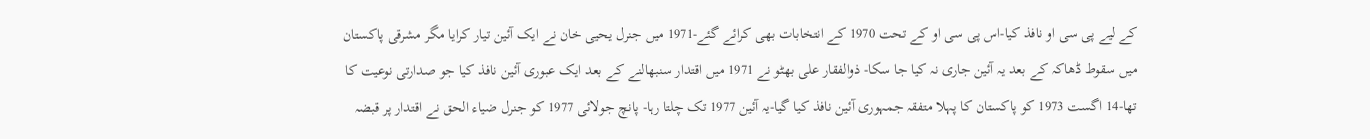کے لیے پی سی او نافذ کیا-اس پی سی او کے تحت 1970 کے انتخابات بھی کرائے گئے-1971 میں جنرل یحیی خان نے ایک آئین تیار کرایا مگر مشرقی پاکستان میں سقوط ڈھاکہ کے بعد یہ آئین جاری نہ کیا جا سکا- ذوالفقار علی بھٹو نے 1971 میں اقتدار سنبھالنے کے بعد ایک عبوری آئین نافذ کیا جو صدارتی نوعیت کا تھا-14 اگست 1973 کو پاکستان کا پہلا متفقہ جمہوری آئین نافذ کیا گیا-یہ آئین 1977 تک چلتا رہا- پانچ جولائی 1977 کو جنرل ضیاء الحق نے اقتدار پر قبضہ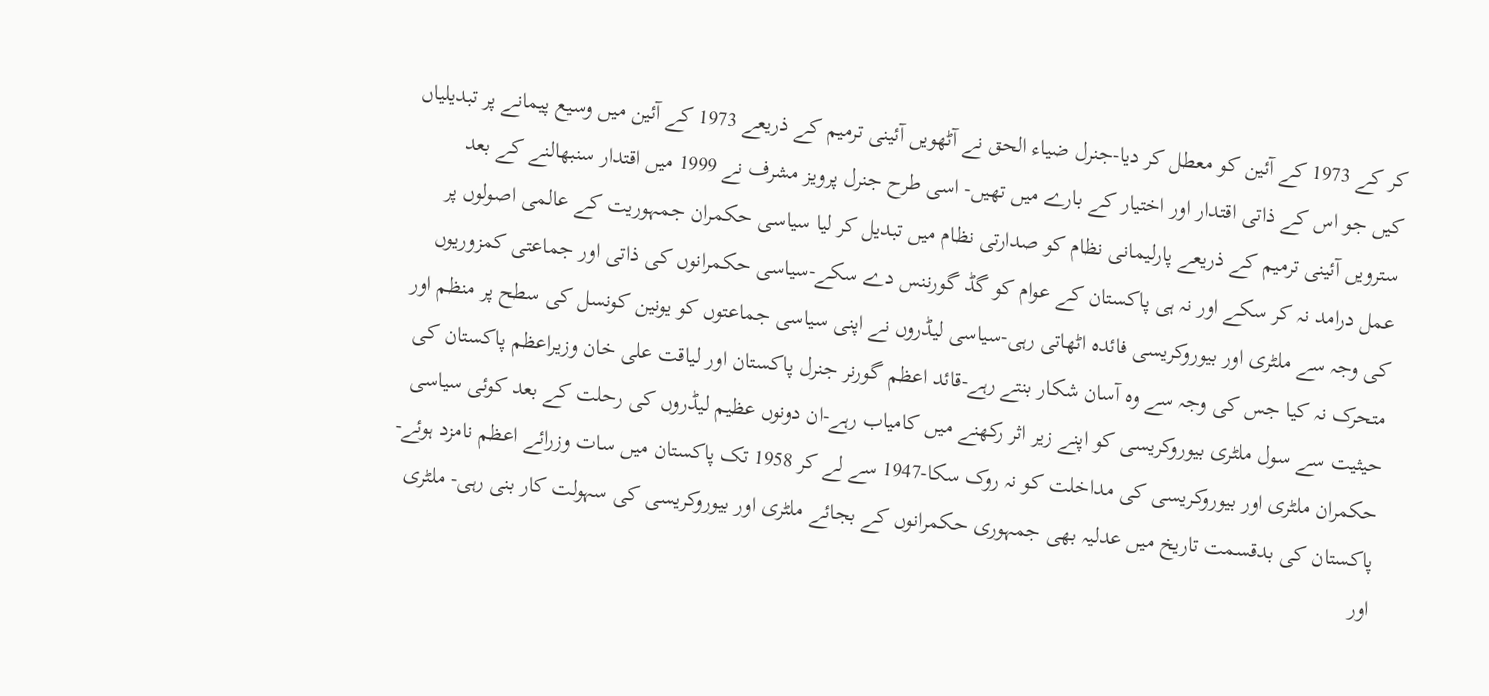کر کے 1973 کے آئین کو معطل کر دیا-جنرل ضیاء الحق نے آٹھویں آئینی ترمیم کے ذریعے 1973 کے آئین میں وسیع پیمانے پر تبدیلیاں کیں جو اس کے ذاتی اقتدار اور اختیار کے بارے میں تھیں- اسی طرح جنرل پرویز مشرف نے 1999 میں اقتدار سنبھالنے کے بعد سترویں آئینی ترمیم کے ذریعے پارلیمانی نظام کو صدارتی نظام میں تبدیل کر لیا سیاسی حکمران جمہوریت کے عالمی اصولوں پر عمل درامد نہ کر سکے اور نہ ہی پاکستان کے عوام کو گڈ گورننس دے سکے-سیاسی حکمرانوں کی ذاتی اور جماعتی کمزوریوں کی وجہ سے ملٹری اور بیوروکریسی فائدہ اٹھاتی رہی-سیاسی لیڈروں نے اپنی سیاسی جماعتوں کو یونین کونسل کی سطح پر منظم اور متحرک نہ کیا جس کی وجہ سے وہ آسان شکار بنتے رہے-قائد اعظم گورنر جنرل پاکستان اور لیاقت علی خان وزیراعظم پاکستان کی حیثیت سے سول ملٹری بیوروکریسی کو اپنے زیر اثر رکھنے میں کامیاب رہے-ان دونوں عظیم لیڈروں کی رحلت کے بعد کوئی سیاسی حکمران ملٹری اور بیوروکریسی کی مداخلت کو نہ روک سکا-1947 سے لے کر 1958 تک پاکستان میں سات وزرائے اعظم نامزد ہوئے-پاکستان کی بدقسمت تاریخ میں عدلیہ بھی جمہوری حکمرانوں کے بجائے ملٹری اور بیوروکریسی کی سہولت کار بنی رہی- ملٹری اور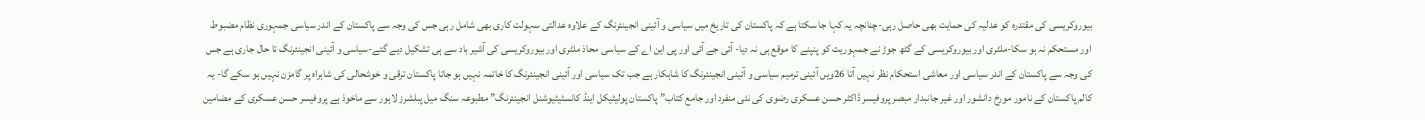بیوروکریسی کی مقتدرہ کو عدلیہ کی حمایت بھی حاصل رہی-چنانچہ یہ کہا جا سکتا ہے کہ پاکستان کی تاریخ میں سیاسی و آئینی انجینئرنگ کے علاوہ عدالتی سہولت کاری بھی شامل رہی جس کی وجہ سے پاکستان کے اندر سیاسی جمہوری نظام مضبوط اور مستحکم نہ ہو سکا-ملٹری اور بیوروکریسی کے گٹھ جوڑ نے جمہوریت کو پنپنے کا موقع ہی نہ دیا- آئی جے آئی اور پی این اے کے سیاسی محاذ ملٹری اور بیوروکریسی کی آشیر باد سے ہی تشکیل دیے گئے-سیاسی و آئینی انجینئرنگ تا حال جاری ہے جس کی وجہ سے پاکستان کے اندر سیاسی اور معاشی استحکام نظر نہیں آتا 26ویں آئینی ترمیم سیاسی و آئینی انجینئرنگ کا شاہکار ہے جب تک سیاسی اور آئینی انجینئرنگ کا خاتمہ نہیں ہو جاتا پاکستان ترقی و خوشحالی کی شاہراہ پر گامزن نہیں ہو سکے گا- یہ کالم پاکستان کے نامور مورخ دانشور اور غیر جانبدار مبصر پروفیسر ڈاکٹر حسن عسکری رضوی کی نئی منفرد اور جامع کتاب” پاکستان پولیٹیکل اینڈ کانسٹیٹیوشنل انجینئرنگ” مطبوعہ سنگ میل پبلشرز لاہور سے ماخوذ ہے پروفیسر حسن عسکری کے مضامین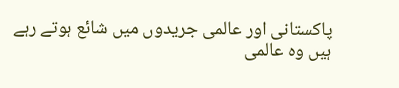پاکستانی اور عالمی جریدوں میں شائع ہوتے رہے ہیں وہ عالمی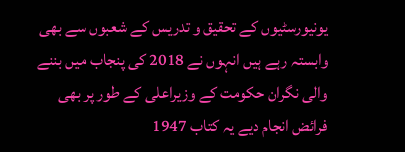یونیورسٹیوں کے تحقیق و تدریس کے شعبوں سے بھی وابستہ رہے ہیں انہوں نے 2018 کی پنجاب میں بننے والی نگران حکومت کے وزیراعلی کے طور پر بھی فرائض انجام دیے یہ کتاب 1947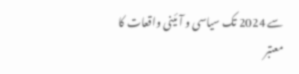سے 2024 تک سیاسی و آئینی واقعات کا معتبر